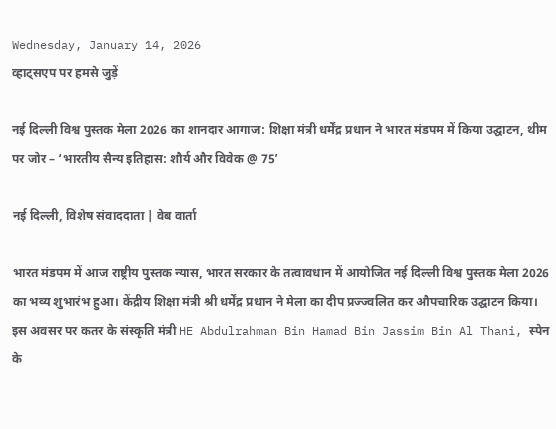Wednesday, January 14, 2026
व्हाट्सएप पर हमसे जुड़ें

नई दिल्ली विश्व पुस्तक मेला 2026 का शानदार आगाज: शिक्षा मंत्री धर्मेंद्र प्रधान ने भारत मंडपम में किया उद्घाटन, थीम पर जोर – ‘भारतीय सैन्य इतिहास: शौर्य और विवेक @ 75’

नई दिल्ली, विशेष संवाददाता | वेब वार्ता

भारत मंडपम में आज राष्ट्रीय पुस्तक न्यास, भारत सरकार के तत्वावधान में आयोजित नई दिल्ली विश्व पुस्तक मेला 2026 का भव्य शुभारंभ हुआ। केंद्रीय शिक्षा मंत्री श्री धर्मेंद्र प्रधान ने मेला का दीप प्रज्ज्वलित कर औपचारिक उद्घाटन किया। इस अवसर पर कतर के संस्कृति मंत्री HE Abdulrahman Bin Hamad Bin Jassim Bin Al Thani, स्पेन के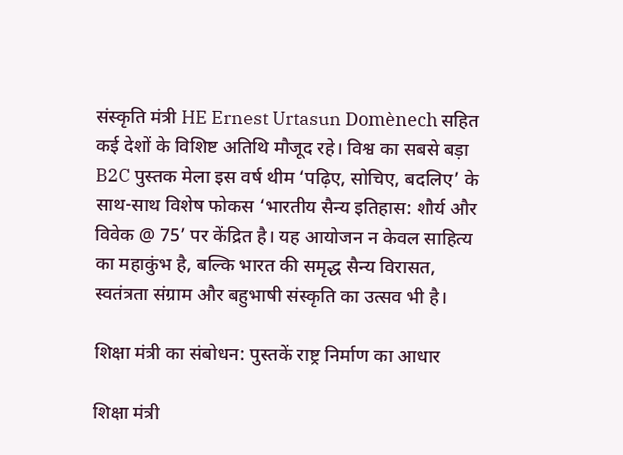संस्कृति मंत्री HE Ernest Urtasun Domènech सहित कई देशों के विशिष्ट अतिथि मौजूद रहे। विश्व का सबसे बड़ा B2C पुस्तक मेला इस वर्ष थीम ‘पढ़िए, सोचिए, बदलिए’ के साथ-साथ विशेष फोकस ‘भारतीय सैन्य इतिहास: शौर्य और विवेक @ 75’ पर केंद्रित है। यह आयोजन न केवल साहित्य का महाकुंभ है, बल्कि भारत की समृद्ध सैन्य विरासत, स्वतंत्रता संग्राम और बहुभाषी संस्कृति का उत्सव भी है।

शिक्षा मंत्री का संबोधन: पुस्तकें राष्ट्र निर्माण का आधार

शिक्षा मंत्री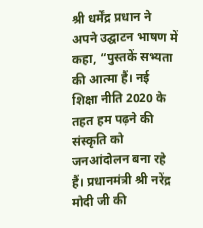श्री धर्मेंद्र प्रधान ने अपने उद्घाटन भाषण में कहा, “पुस्तकें सभ्यता की आत्मा हैं। नई शिक्षा नीति 2020 के तहत हम पढ़ने की संस्कृति को जनआंदोलन बना रहे हैं। प्रधानमंत्री श्री नरेंद्र मोदी जी की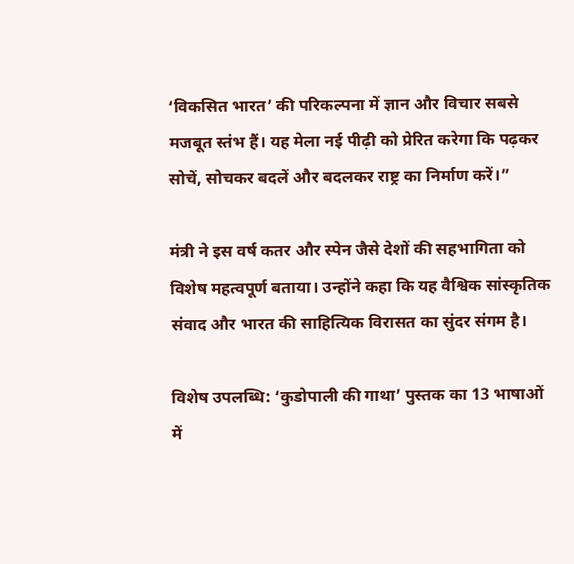‘विकसित भारत’ की परिकल्पना में ज्ञान और विचार सबसे मजबूत स्तंभ हैं। यह मेला नई पीढ़ी को प्रेरित करेगा कि पढ़कर सोचें, सोचकर बदलें और बदलकर राष्ट्र का निर्माण करें।”

मंत्री ने इस वर्ष कतर और स्पेन जैसे देशों की सहभागिता को विशेष महत्वपूर्ण बताया। उन्होंने कहा कि यह वैश्विक सांस्कृतिक संवाद और भारत की साहित्यिक विरासत का सुंदर संगम है।

विशेष उपलब्धि: ‘कुडोपाली की गाथा’ पुस्तक का 13 भाषाओं में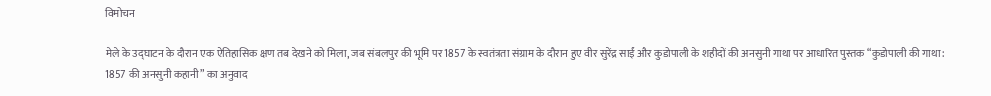विमोचन

मेले के उद्घाटन के दौरान एक ऐतिहासिक क्षण तब देखने को मिला, जब संबलपुर की भूमि पर 1857 के स्वतंत्रता संग्राम के दौरान हुए वीर सुरेंद्र साईं और कुडोपाली के शहीदों की अनसुनी गाथा पर आधारित पुस्तक “कुडोपाली की गाथा: 1857 की अनसुनी कहानी” का अनुवाद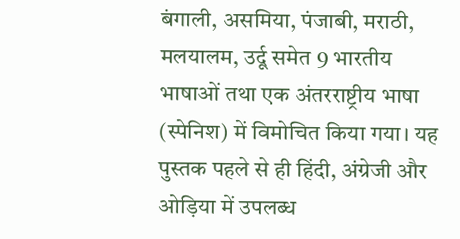बंगाली, असमिया, पंजाबी, मराठी, मलयालम, उर्दू समेत 9 भारतीय भाषाओं तथा एक अंतरराष्ट्रीय भाषा (स्पेनिश) में विमोचित किया गया। यह पुस्तक पहले से ही हिंदी, अंग्रेजी और ओड़िया में उपलब्ध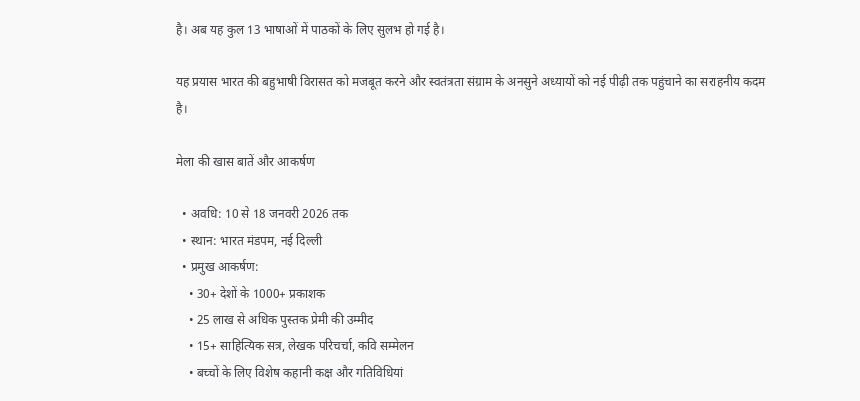है। अब यह कुल 13 भाषाओं में पाठकों के लिए सुलभ हो गई है।

यह प्रयास भारत की बहुभाषी विरासत को मजबूत करने और स्वतंत्रता संग्राम के अनसुने अध्यायों को नई पीढ़ी तक पहुंचाने का सराहनीय कदम है।

मेला की खास बातें और आकर्षण

  • अवधि: 10 से 18 जनवरी 2026 तक
  • स्थान: भारत मंडपम, नई दिल्ली
  • प्रमुख आकर्षण:
    • 30+ देशों के 1000+ प्रकाशक
    • 25 लाख से अधिक पुस्तक प्रेमी की उम्मीद
    • 15+ साहित्यिक सत्र, लेखक परिचर्चा, कवि सम्मेलन
    • बच्चों के लिए विशेष कहानी कक्ष और गतिविधियां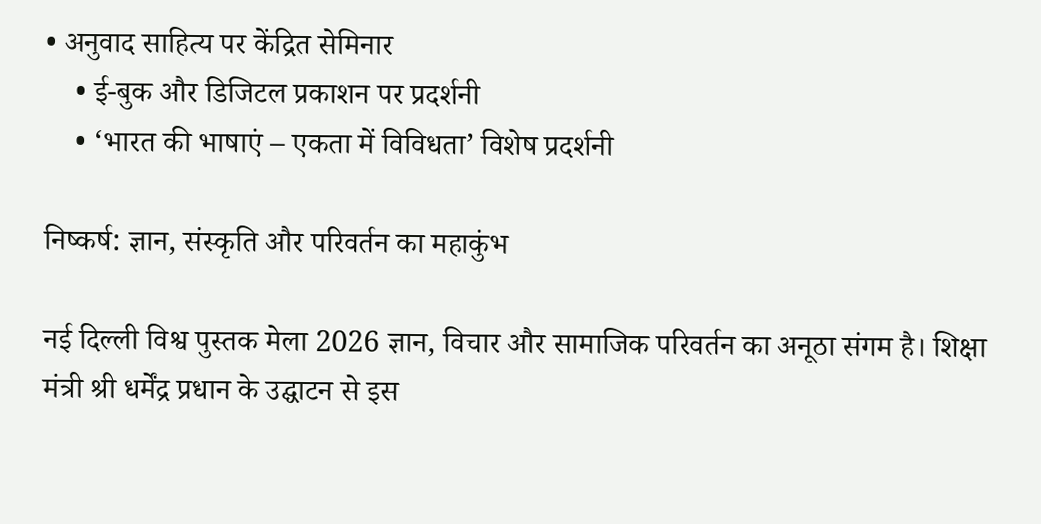• अनुवाद साहित्य पर केंद्रित सेमिनार
    • ई-बुक और डिजिटल प्रकाशन पर प्रदर्शनी
    • ‘भारत की भाषाएं – एकता में विविधता’ विशेष प्रदर्शनी

निष्कर्ष: ज्ञान, संस्कृति और परिवर्तन का महाकुंभ

नई दिल्ली विश्व पुस्तक मेला 2026 ज्ञान, विचार और सामाजिक परिवर्तन का अनूठा संगम है। शिक्षा मंत्री श्री धर्मेंद्र प्रधान के उद्घाटन से इस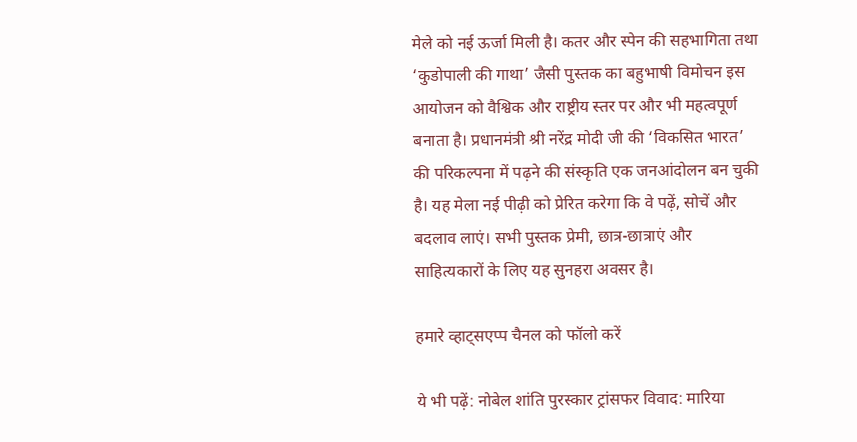मेले को नई ऊर्जा मिली है। कतर और स्पेन की सहभागिता तथा ‘कुडोपाली की गाथा’ जैसी पुस्तक का बहुभाषी विमोचन इस आयोजन को वैश्विक और राष्ट्रीय स्तर पर और भी महत्वपूर्ण बनाता है। प्रधानमंत्री श्री नरेंद्र मोदी जी की ‘विकसित भारत’ की परिकल्पना में पढ़ने की संस्कृति एक जनआंदोलन बन चुकी है। यह मेला नई पीढ़ी को प्रेरित करेगा कि वे पढ़ें, सोचें और बदलाव लाएं। सभी पुस्तक प्रेमी, छात्र-छात्राएं और साहित्यकारों के लिए यह सुनहरा अवसर है।

हमारे व्हाट्सएप्प चैनल को फॉलो करें

ये भी पढ़ें: नोबेल शांति पुरस्कार ट्रांसफर विवाद: मारिया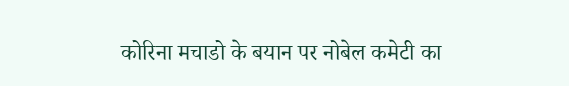कोरिना मचाडो के बयान पर नोबेल कमेटी का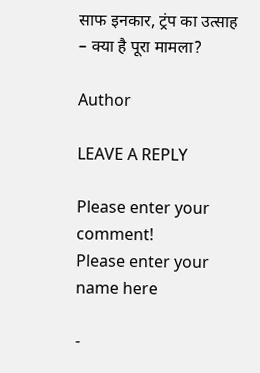साफ इनकार, ट्रंप का उत्साह – क्या है पूरा मामला?

Author

LEAVE A REPLY

Please enter your comment!
Please enter your name here

-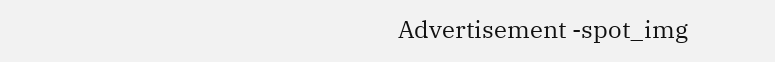Advertisement -spot_img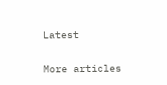Latest

More articles